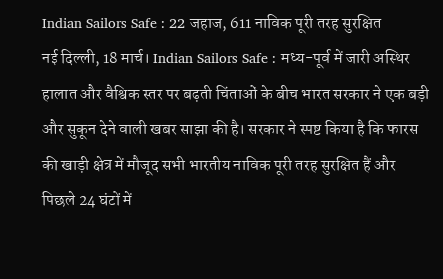Indian Sailors Safe : 22 जहाज, 611 नाविक पूरी तरह सुरक्षित
नई दिल्ली, 18 मार्च। Indian Sailors Safe : मध्य-पूर्व में जारी अस्थिर हालात और वैश्विक स्तर पर बढ़ती चिंताओं के बीच भारत सरकार ने एक बड़ी और सुकून देने वाली खबर साझा की है। सरकार ने स्पष्ट किया है कि फारस की खाड़ी क्षेत्र में मौजूद सभी भारतीय नाविक पूरी तरह सुरक्षित हैं और पिछले 24 घंटों में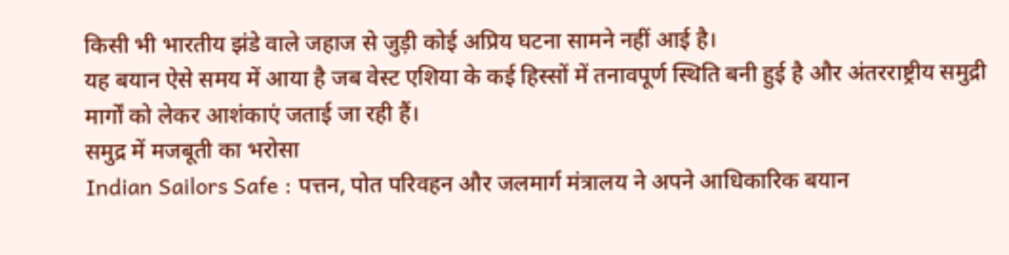किसी भी भारतीय झंडे वाले जहाज से जुड़ी कोई अप्रिय घटना सामने नहीं आई है।
यह बयान ऐसे समय में आया है जब वेस्ट एशिया के कई हिस्सों में तनावपूर्ण स्थिति बनी हुई है और अंतरराष्ट्रीय समुद्री मार्गों को लेकर आशंकाएं जताई जा रही हैं।
समुद्र में मजबूती का भरोसा
Indian Sailors Safe : पत्तन, पोत परिवहन और जलमार्ग मंत्रालय ने अपने आधिकारिक बयान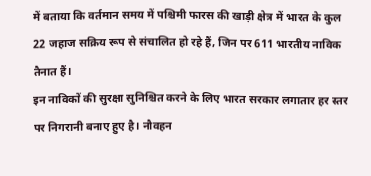में बताया कि वर्तमान समय में पश्चिमी फारस की खाड़ी क्षेत्र में भारत के कुल 22 जहाज सक्रिय रूप से संचालित हो रहे हैं, जिन पर 611 भारतीय नाविक तैनात हैं।
इन नाविकों की सुरक्षा सुनिश्चित करने के लिए भारत सरकार लगातार हर स्तर पर निगरानी बनाए हुए है। नौवहन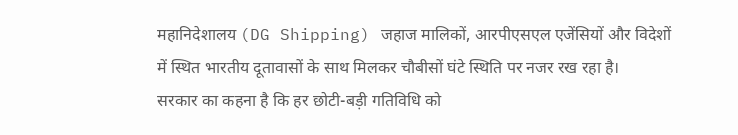महानिदेशालय (DG Shipping) जहाज मालिकों, आरपीएसएल एजेंसियों और विदेशों में स्थित भारतीय दूतावासों के साथ मिलकर चौबीसों घंटे स्थिति पर नजर रख रहा है।
सरकार का कहना है कि हर छोटी-बड़ी गतिविधि को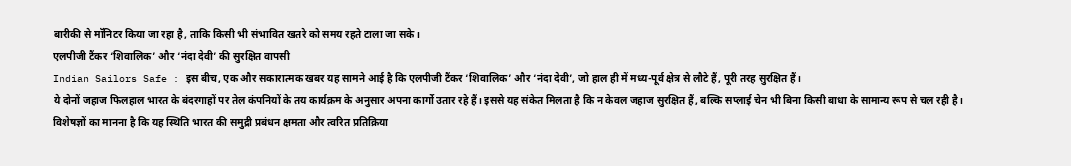बारीकी से मॉनिटर किया जा रहा है, ताकि किसी भी संभावित खतरे को समय रहते टाला जा सके।
एलपीजी टैंकर ‘शिवालिक’ और ‘नंदा देवी’ की सुरक्षित वापसी
Indian Sailors Safe : इस बीच, एक और सकारात्मक खबर यह सामने आई है कि एलपीजी टैंकर ‘शिवालिक’ और ‘नंदा देवी’, जो हाल ही में मध्य-पूर्व क्षेत्र से लौटे हैं, पूरी तरह सुरक्षित हैं।
ये दोनों जहाज फिलहाल भारत के बंदरगाहों पर तेल कंपनियों के तय कार्यक्रम के अनुसार अपना कार्गो उतार रहे हैं। इससे यह संकेत मिलता है कि न केवल जहाज सुरक्षित हैं, बल्कि सप्लाई चेन भी बिना किसी बाधा के सामान्य रूप से चल रही है।
विशेषज्ञों का मानना है कि यह स्थिति भारत की समुद्री प्रबंधन क्षमता और त्वरित प्रतिक्रिया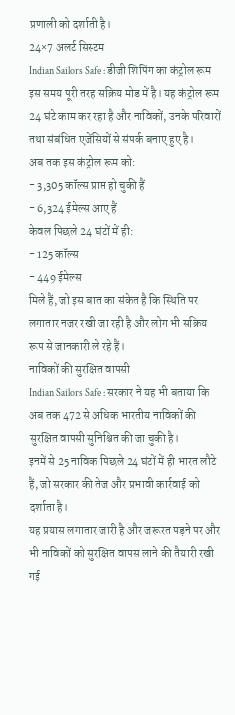प्रणाली को दर्शाती है।
24×7 अलर्ट सिस्टम
Indian Sailors Safe : डीजी शिपिंग का कंट्रोल रूम इस समय पूरी तरह सक्रिय मोड में है। यह कंट्रोल रूम 24 घंटे काम कर रहा है और नाविकों, उनके परिवारों तथा संबंधित एजेंसियों से संपर्क बनाए हुए है।
अब तक इस कंट्रोल रूम को:
- 3,305 कॉल्स प्राप्त हो चुकी हैं
- 6,324 ईमेल्स आए हैं
केवल पिछले 24 घंटों में ही:
- 125 कॉल्स
- 449 ईमेल्स
मिले हैं, जो इस बात का संकेत है कि स्थिति पर लगातार नजर रखी जा रही है और लोग भी सक्रिय रूप से जानकारी ले रहे हैं।
नाविकों की सुरक्षित वापसी
Indian Sailors Safe : सरकार ने यह भी बताया कि अब तक 472 से अधिक भारतीय नाविकों की सुरक्षित वापसी सुनिश्चित की जा चुकी है।
इनमें से 25 नाविक पिछले 24 घंटों में ही भारत लौटे हैं, जो सरकार की तेज और प्रभावी कार्रवाई को दर्शाता है।
यह प्रयास लगातार जारी है और जरूरत पड़ने पर और भी नाविकों को सुरक्षित वापस लाने की तैयारी रखी गई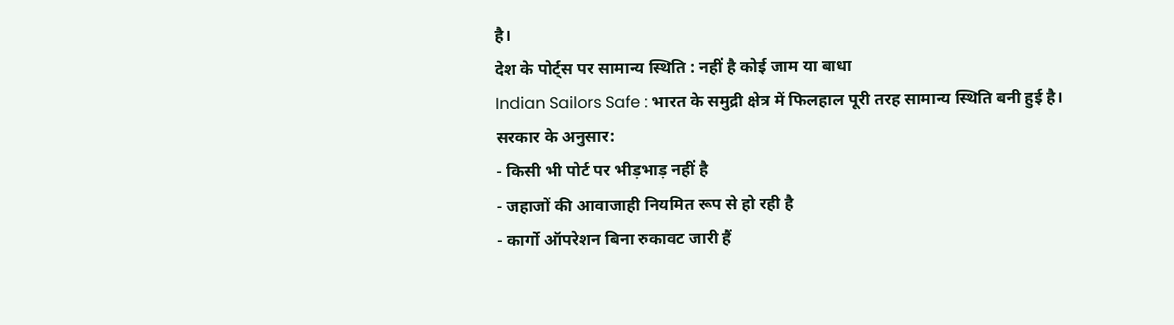है।
देश के पोर्ट्स पर सामान्य स्थिति : नहीं है कोई जाम या बाधा
Indian Sailors Safe : भारत के समुद्री क्षेत्र में फिलहाल पूरी तरह सामान्य स्थिति बनी हुई है। सरकार के अनुसार:
- किसी भी पोर्ट पर भीड़भाड़ नहीं है
- जहाजों की आवाजाही नियमित रूप से हो रही है
- कार्गो ऑपरेशन बिना रुकावट जारी हैं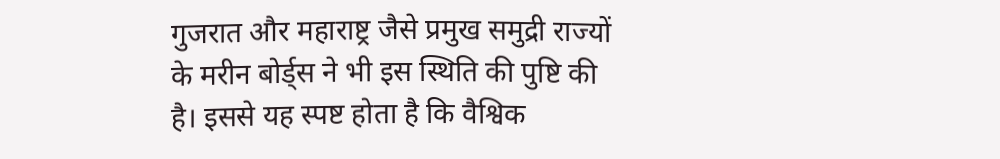गुजरात और महाराष्ट्र जैसे प्रमुख समुद्री राज्यों के मरीन बोर्ड्स ने भी इस स्थिति की पुष्टि की है। इससे यह स्पष्ट होता है कि वैश्विक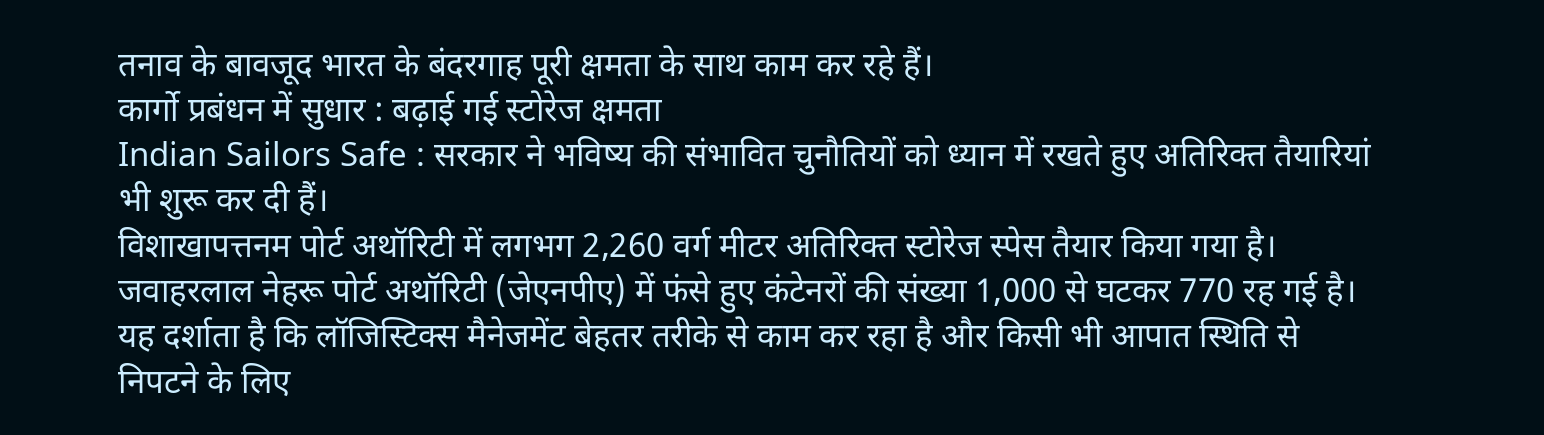तनाव के बावजूद भारत के बंदरगाह पूरी क्षमता के साथ काम कर रहे हैं।
कार्गो प्रबंधन में सुधार : बढ़ाई गई स्टोरेज क्षमता
Indian Sailors Safe : सरकार ने भविष्य की संभावित चुनौतियों को ध्यान में रखते हुए अतिरिक्त तैयारियां भी शुरू कर दी हैं।
विशाखापत्तनम पोर्ट अथॉरिटी में लगभग 2,260 वर्ग मीटर अतिरिक्त स्टोरेज स्पेस तैयार किया गया है।
जवाहरलाल नेहरू पोर्ट अथॉरिटी (जेएनपीए) में फंसे हुए कंटेनरों की संख्या 1,000 से घटकर 770 रह गई है।
यह दर्शाता है कि लॉजिस्टिक्स मैनेजमेंट बेहतर तरीके से काम कर रहा है और किसी भी आपात स्थिति से निपटने के लिए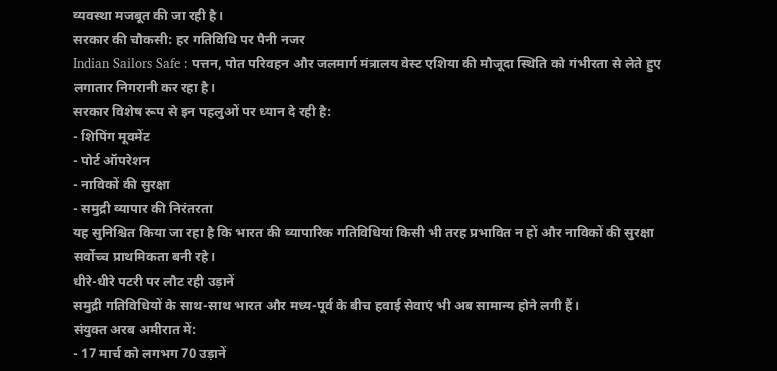व्यवस्था मजबूत की जा रही है।
सरकार की चौकसी: हर गतिविधि पर पैनी नजर
Indian Sailors Safe : पत्तन, पोत परिवहन और जलमार्ग मंत्रालय वेस्ट एशिया की मौजूदा स्थिति को गंभीरता से लेते हुए लगातार निगरानी कर रहा है।
सरकार विशेष रूप से इन पहलुओं पर ध्यान दे रही है:
- शिपिंग मूवमेंट
- पोर्ट ऑपरेशन
- नाविकों की सुरक्षा
- समुद्री व्यापार की निरंतरता
यह सुनिश्चित किया जा रहा है कि भारत की व्यापारिक गतिविधियां किसी भी तरह प्रभावित न हों और नाविकों की सुरक्षा सर्वोच्च प्राथमिकता बनी रहे।
धीरे-धीरे पटरी पर लौट रही उड़ानें
समुद्री गतिविधियों के साथ-साथ भारत और मध्य-पूर्व के बीच हवाई सेवाएं भी अब सामान्य होने लगी हैं।
संयुक्त अरब अमीरात में:
- 17 मार्च को लगभग 70 उड़ानें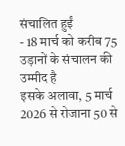संचालित हुईं
- 18 मार्च को करीब 75 उड़ानों के संचालन की उम्मीद है
इसके अलावा, 5 मार्च 2026 से रोजाना 50 से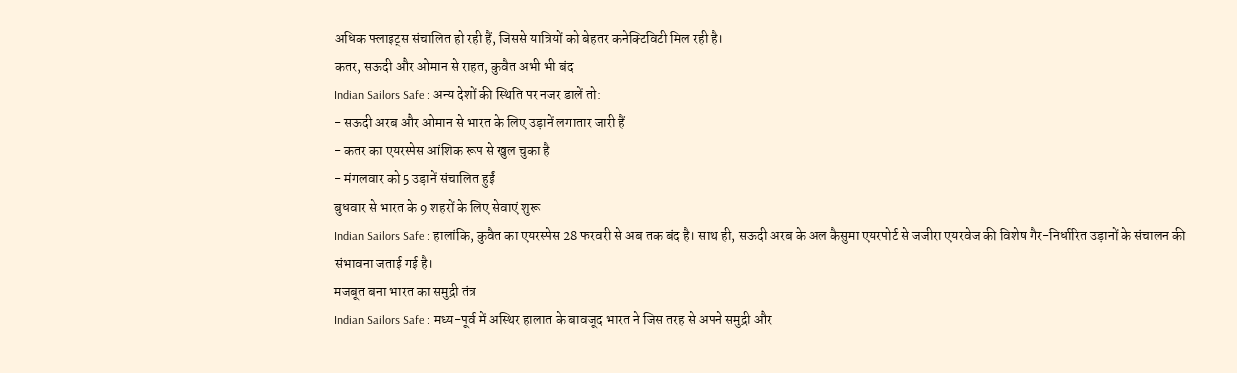अधिक फ्लाइट्स संचालित हो रही हैं, जिससे यात्रियों को बेहतर कनेक्टिविटी मिल रही है।
कतर, सऊदी और ओमान से राहत, कुवैत अभी भी बंद
Indian Sailors Safe : अन्य देशों की स्थिति पर नजर डालें तो:
- सऊदी अरब और ओमान से भारत के लिए उड़ानें लगातार जारी हैं
- कतर का एयरस्पेस आंशिक रूप से खुल चुका है
- मंगलवार को 5 उड़ानें संचालित हुईं
बुधवार से भारत के 9 शहरों के लिए सेवाएं शुरू
Indian Sailors Safe : हालांकि, कुवैत का एयरस्पेस 28 फरवरी से अब तक बंद है। साथ ही, सऊदी अरब के अल कैसुमा एयरपोर्ट से जजीरा एयरवेज की विशेष गैर-निर्धारित उड़ानों के संचालन की संभावना जताई गई है।
मजबूत बना भारत का समुद्री तंत्र
Indian Sailors Safe : मध्य-पूर्व में अस्थिर हालात के बावजूद भारत ने जिस तरह से अपने समुद्री और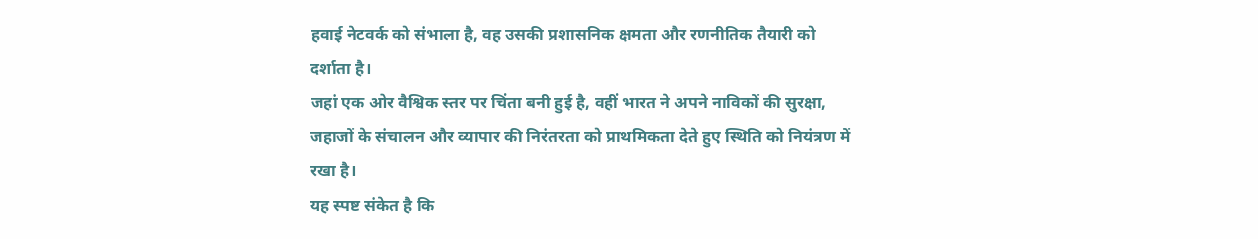हवाई नेटवर्क को संभाला है, वह उसकी प्रशासनिक क्षमता और रणनीतिक तैयारी को दर्शाता है।
जहां एक ओर वैश्विक स्तर पर चिंता बनी हुई है, वहीं भारत ने अपने नाविकों की सुरक्षा, जहाजों के संचालन और व्यापार की निरंतरता को प्राथमिकता देते हुए स्थिति को नियंत्रण में रखा है।
यह स्पष्ट संकेत है कि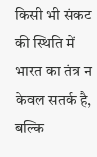किसी भी संकट की स्थिति में भारत का तंत्र न केवल सतर्क है, बल्कि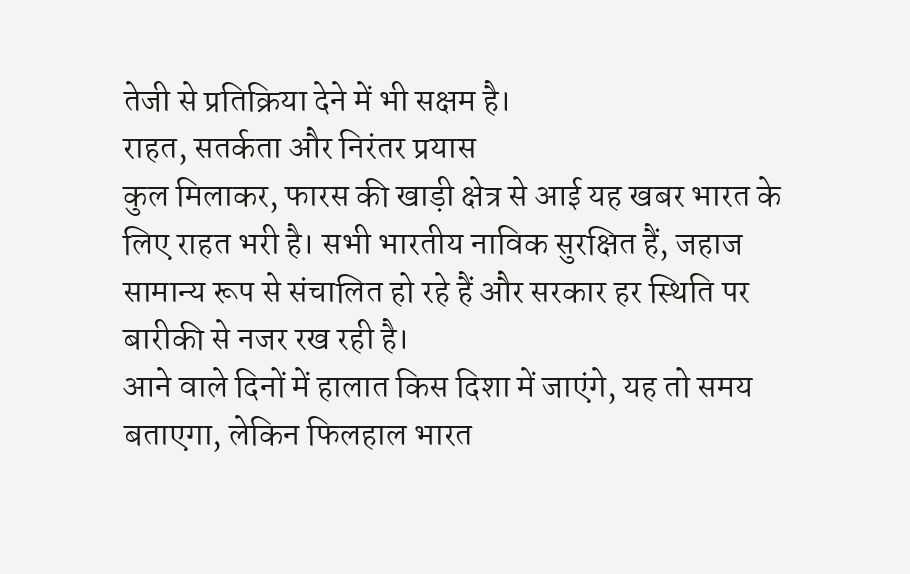तेजी से प्रतिक्रिया देने में भी सक्षम है।
राहत, सतर्कता और निरंतर प्रयास
कुल मिलाकर, फारस की खाड़ी क्षेत्र से आई यह खबर भारत के लिए राहत भरी है। सभी भारतीय नाविक सुरक्षित हैं, जहाज सामान्य रूप से संचालित हो रहे हैं और सरकार हर स्थिति पर बारीकी से नजर रख रही है।
आने वाले दिनों में हालात किस दिशा में जाएंगे, यह तो समय बताएगा, लेकिन फिलहाल भारत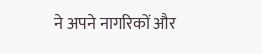ने अपने नागरिकों और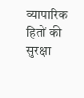व्यापारिक हितों की सुरक्षा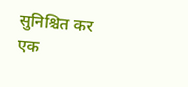सुनिश्चित कर एक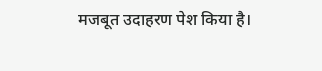मजबूत उदाहरण पेश किया है।